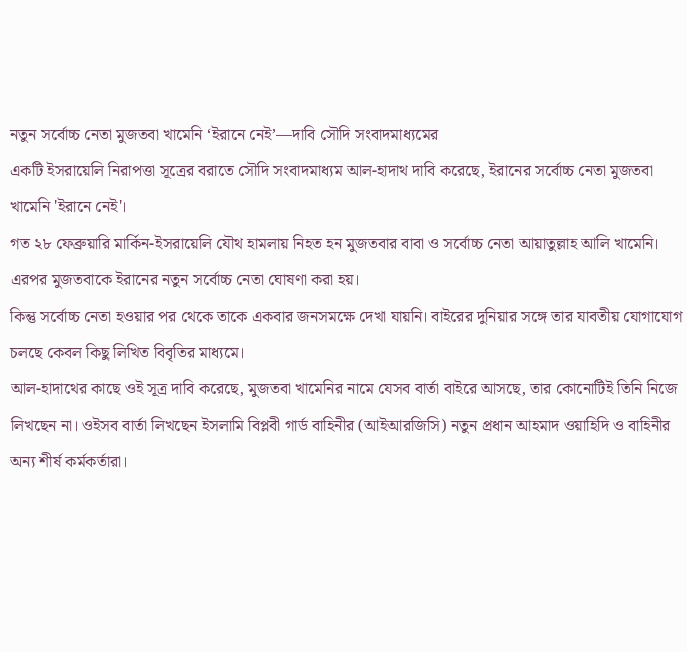নতুন সর্বোচ্চ নেতা মুজতবা খামেনি ‘ইরানে নেই’—দাবি সৌদি সংবাদমাধ্যমের
একটি ইসরায়েলি নিরাপত্তা সূত্রের বরাতে সৌদি সংবাদমাধ্যম আল-হাদাথ দাবি করেছে, ইরানের সর্বোচ্চ নেতা মুজতবা খামেনি 'ইরানে নেই'।
গত ২৮ ফেব্রুয়ারি মার্কিন-ইসরায়েলি যৌথ হামলায় নিহত হন মুজতবার বাবা ও সর্বোচ্চ নেতা আয়াতুল্লাহ আলি খামেনি। এরপর মুজতবাকে ইরানের নতুন সর্বোচ্চ নেতা ঘোষণা করা হয়।
কিন্তু সর্বোচ্চ নেতা হওয়ার পর থেকে তাকে একবার জনসমক্ষে দেখা যায়নি। বাইরের দুনিয়ার সঙ্গে তার যাবতীয় যোগাযোগ চলছে কেবল কিছু লিখিত বিবৃতির মাধ্যমে।
আল-হাদাথের কাছে ওই সূত্র দাবি করেছে, মুজতবা খামেনির নামে যেসব বার্তা বাইরে আসছে, তার কোনোটিই তিনি নিজে লিখছেন না। ওইসব বার্তা লিখছেন ইসলামি বিপ্লবী গার্ড বাহিনীর (আইআরজিসি) নতুন প্রধান আহমাদ ওয়াহিদি ও বাহিনীর অন্য শীর্ষ কর্মকর্তারা।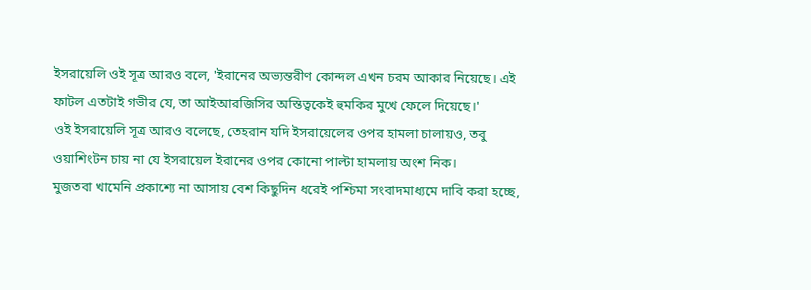ইসরায়েলি ওই সূত্র আরও বলে, 'ইরানের অভ্যন্তরীণ কোন্দল এখন চরম আকার নিয়েছে। এই ফাটল এতটাই গভীর যে, তা আইআরজিসির অস্তিত্বকেই হুমকির মুখে ফেলে দিয়েছে।'
ওই ইসরায়েলি সূত্র আরও বলেছে, তেহরান যদি ইসরায়েলের ওপর হামলা চালায়ও, তবু ওয়াশিংটন চায় না যে ইসরায়েল ইরানের ওপর কোনো পাল্টা হামলায় অংশ নিক।
মুজতবা খামেনি প্রকাশ্যে না আসায় বেশ কিছুদিন ধরেই পশ্চিমা সংবাদমাধ্যমে দাবি করা হচ্ছে,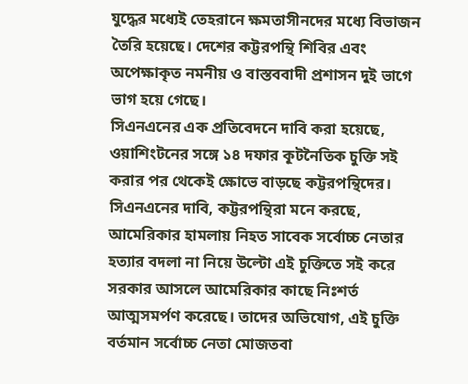যুদ্ধের মধ্যেই তেহরানে ক্ষমতাসীনদের মধ্যে বিভাজন তৈরি হয়েছে। দেশের কট্টরপন্থি শিবির এবং অপেক্ষাকৃত নমনীয় ও বাস্তববাদী প্রশাসন দুই ভাগে ভাগ হয়ে গেছে।
সিএনএনের এক প্রতিবেদনে দাবি করা হয়েছে, ওয়াশিংটনের সঙ্গে ১৪ দফার কূটনৈতিক চুক্তি সই করার পর থেকেই ক্ষোভে বাড়ছে কট্টরপন্থিদের।
সিএনএনের দাবি, কট্টরপন্থিরা মনে করছে, আমেরিকার হামলায় নিহত সাবেক সর্বোচ্চ নেতার হত্যার বদলা না নিয়ে উল্টো এই চুক্তিতে সই করে সরকার আসলে আমেরিকার কাছে নিঃশর্ত আত্মসমর্পণ করেছে। তাদের অভিযোগ, এই চুক্তি বর্তমান সর্বোচ্চ নেতা মোজতবা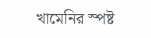খামেনির স্পষ্ট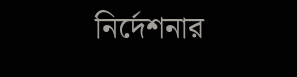নির্দেশনার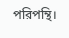পরিপন্থি।